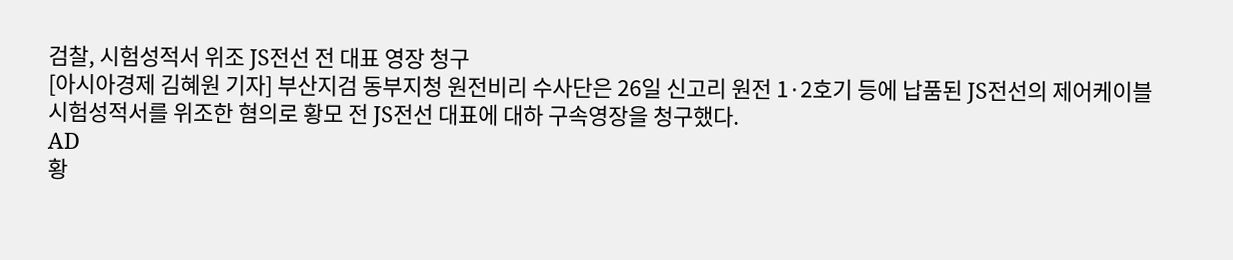검찰, 시험성적서 위조 JS전선 전 대표 영장 청구
[아시아경제 김혜원 기자] 부산지검 동부지청 원전비리 수사단은 26일 신고리 원전 1·2호기 등에 납품된 JS전선의 제어케이블 시험성적서를 위조한 혐의로 황모 전 JS전선 대표에 대하 구속영장을 청구했다.
AD
황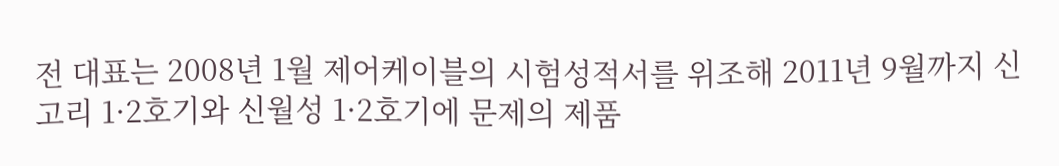전 대표는 2008년 1월 제어케이블의 시험성적서를 위조해 2011년 9월까지 신고리 1·2호기와 신월성 1·2호기에 문제의 제품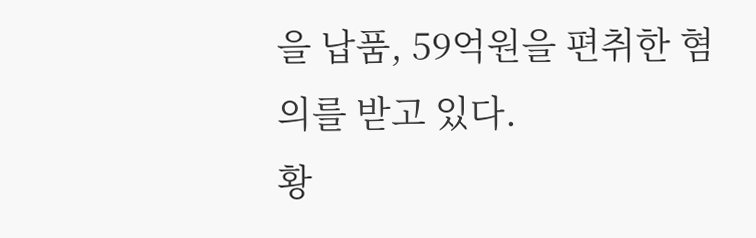을 납품, 59억원을 편취한 혐의를 받고 있다.
황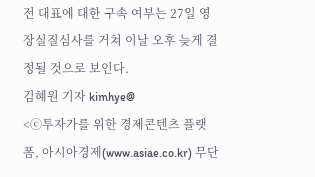전 대표에 대한 구속 여부는 27일 영장실질심사를 거쳐 이날 오후 늦게 결정될 것으로 보인다.
김혜원 기자 kimhye@
<ⓒ투자가를 위한 경제콘텐츠 플랫폼, 아시아경제(www.asiae.co.kr) 무단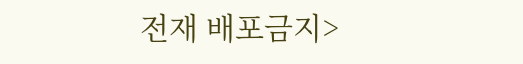전재 배포금지>